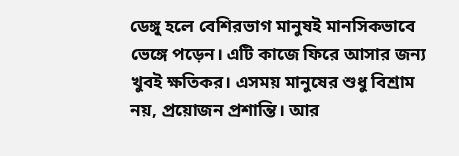ডেঙ্গু হলে বেশিরভাগ মানুষই মানসিকভাবে ভেঙ্গে পড়েন। এটি কাজে ফিরে আসার জন্য খুবই ক্ষতিকর। এসময় মানুষের শুধু বিশ্রাম নয়, প্রয়োজন প্রশান্তি। আর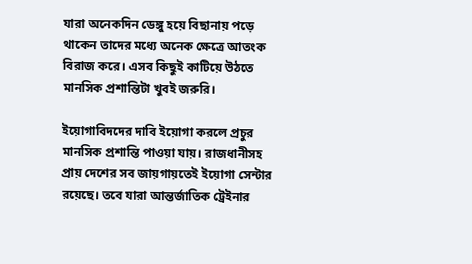যারা অনেকদিন ডেঙ্গু হয়ে বিছানায় পড়ে থাকেন তাদের মধ্যে অনেক ক্ষেত্রে আতংক বিরাজ করে। এসব কিছুই কাটিয়ে উঠতে মানসিক প্রশান্তিটা খুবই জরুরি।

ইয়োগাবিদদের দাবি ইয়োগা করলে প্রচুর মানসিক প্রশান্তি পাওয়া যায়। রাজধানীসহ প্রায় দেশের সব জায়গায়তেই ইয়োগা সেন্টার রয়েছে। তবে যারা আন্তর্জাতিক ট্রেইনার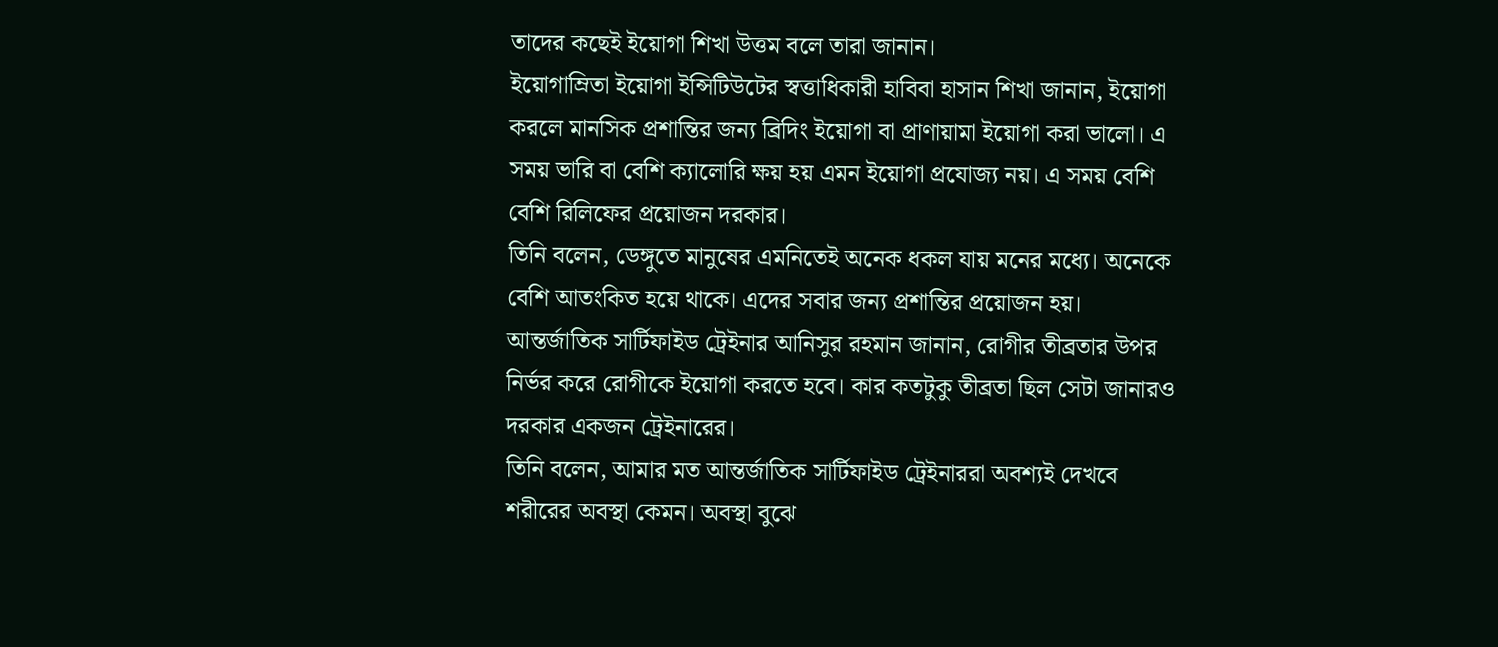তাদের কছেই ইয়োগা শিখা উত্তম বলে তারা জানান।
ইয়োগাম্রিতা ইয়োগা ইন্সিটিউটের স্বত্তাধিকারী হাবিবা হাসান শিখা জানান, ইয়োগা করলে মানসিক প্রশান্তির জন্য ব্রিদিং ইয়োগা বা প্রাণায়ামা ইয়োগা করা ভালো। এ সময় ভারি বা বেশি ক্যালোরি ক্ষয় হয় এমন ইয়োগা প্রযোজ্য নয়। এ সময় বেশি বেশি রিলিফের প্রয়োজন দরকার।
তিনি বলেন, ডেঙ্গুতে মানুষের এমনিতেই অনেক ধকল যায় মনের মধ্যে। অনেকে বেশি আতংকিত হয়ে থাকে। এদের সবার জন্য প্রশান্তির প্রয়োজন হয়।
আন্তর্জাতিক সার্টিফাইড ট্রেইনার আনিসুর রহমান জানান, রোগীর তীব্রতার উপর নির্ভর করে রোগীকে ইয়োগা করতে হবে। কার কতটুকু তীব্রতা ছিল সেটা জানারও দরকার একজন ট্রেইনারের।
তিনি বলেন, আমার মত আন্তর্জাতিক সার্টিফাইড ট্রেইনাররা অবশ্যই দেখবে শরীরের অবস্থা কেমন। অবস্থা বুঝে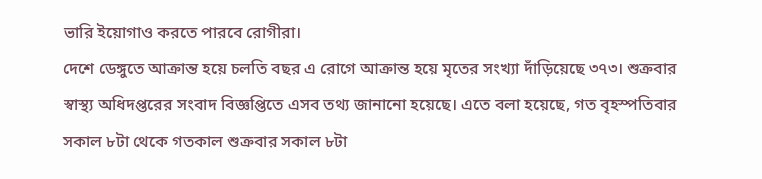ভারি ইয়োগাও করতে পারবে রোগীরা।
দেশে ডেঙ্গুতে আক্রান্ত হয়ে চলতি বছর এ রোগে আক্রান্ত হয়ে মৃতের সংখ্যা দাঁড়িয়েছে ৩৭৩। শুক্রবার স্বাস্থ্য অধিদপ্তরের সংবাদ বিজ্ঞপ্তিতে এসব তথ্য জানানো হয়েছে। এতে বলা হয়েছে, গত বৃহস্পতিবার সকাল ৮টা থেকে গতকাল শুক্রবার সকাল ৮টা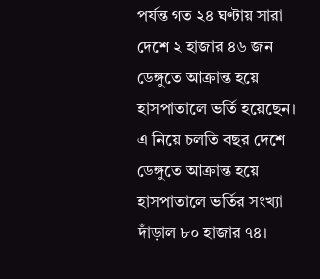পর্যন্ত গত ২৪ ঘণ্টায় সারা দেশে ২ হাজার ৪৬ জন ডেঙ্গুতে আক্রান্ত হয়ে হাসপাতালে ভর্তি হয়েছেন। এ নিয়ে চলতি বছর দেশে ডেঙ্গুতে আক্রান্ত হয়ে হাসপাতালে ভর্তির সংখ্যা দাঁড়াল ৮০ হাজার ৭৪।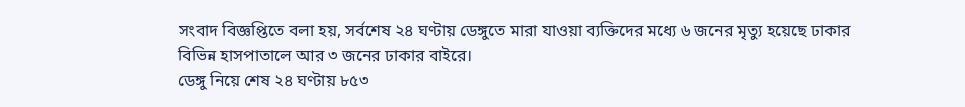সংবাদ বিজ্ঞপ্তিতে বলা হয়, সর্বশেষ ২৪ ঘণ্টায় ডেঙ্গুতে মারা যাওয়া ব্যক্তিদের মধ্যে ৬ জনের মৃত্যু হয়েছে ঢাকার বিভিন্ন হাসপাতালে আর ৩ জনের ঢাকার বাইরে।
ডেঙ্গু নিয়ে শেষ ২৪ ঘণ্টায় ৮৫৩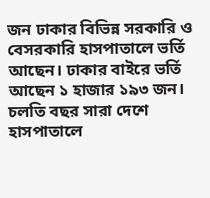জন ঢাকার বিভিন্ন সরকারি ও বেসরকারি হাসপাতালে ভর্তি আছেন। ঢাকার বাইরে ভর্তি আছেন ১ হাজার ১৯৩ জন। চলতি বছর সারা দেশে হাসপাতালে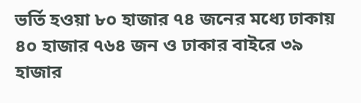ভর্তি হওয়া ৮০ হাজার ৭৪ জনের মধ্যে ঢাকায় ৪০ হাজার ৭৬৪ জন ও ঢাকার বাইরে ৩৯ হাজার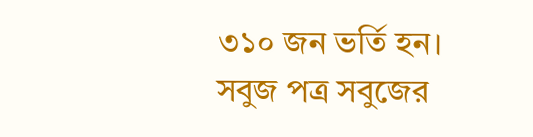৩১০ জন ভর্তি হন।
সবুজ পত্র সবুজের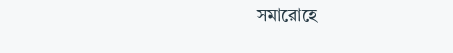সমারোহে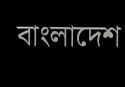বাংলাদেশ